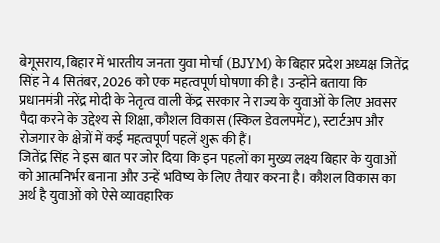बेगूसराय, बिहार में भारतीय जनता युवा मोर्चा (BJYM) के बिहार प्रदेश अध्यक्ष जितेंद्र सिंह ने 4 सितंबर, 2026 को एक महत्वपूर्ण घोषणा की है। उन्होंने बताया कि प्रधानमंत्री नरेंद्र मोदी के नेतृत्व वाली केंद्र सरकार ने राज्य के युवाओं के लिए अवसर पैदा करने के उद्देश्य से शिक्षा, कौशल विकास (स्किल डेवलपमेंट), स्टार्टअप और रोजगार के क्षेत्रों में कई महत्वपूर्ण पहलें शुरू की हैं।
जितेंद्र सिंह ने इस बात पर जोर दिया कि इन पहलों का मुख्य लक्ष्य बिहार के युवाओं को आत्मनिर्भर बनाना और उन्हें भविष्य के लिए तैयार करना है। कौशल विकास का अर्थ है युवाओं को ऐसे व्यावहारिक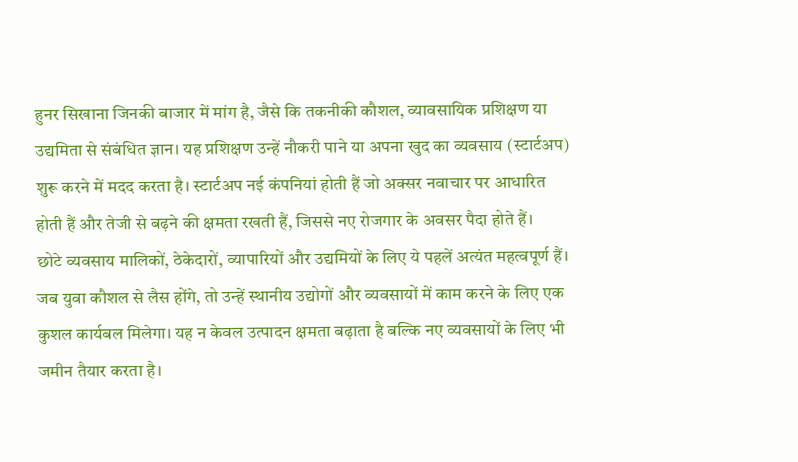हुनर सिखाना जिनकी बाजार में मांग है, जैसे कि तकनीकी कौशल, व्यावसायिक प्रशिक्षण या उद्यमिता से संबंधित ज्ञान। यह प्रशिक्षण उन्हें नौकरी पाने या अपना खुद का व्यवसाय (स्टार्टअप) शुरू करने में मदद करता है। स्टार्टअप नई कंपनियां होती हैं जो अक्सर नवाचार पर आधारित होती हैं और तेजी से बढ़ने की क्षमता रखती हैं, जिससे नए रोजगार के अवसर पैदा होते हैं।
छोटे व्यवसाय मालिकों, ठेकेदारों, व्यापारियों और उद्यमियों के लिए ये पहलें अत्यंत महत्वपूर्ण हैं। जब युवा कौशल से लैस होंगे, तो उन्हें स्थानीय उद्योगों और व्यवसायों में काम करने के लिए एक कुशल कार्यबल मिलेगा। यह न केवल उत्पादन क्षमता बढ़ाता है बल्कि नए व्यवसायों के लिए भी जमीन तैयार करता है।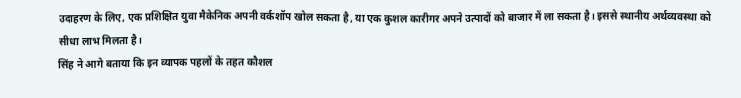उदाहरण के लिए, एक प्रशिक्षित युवा मैकेनिक अपनी वर्कशॉप खोल सकता है, या एक कुशल कारीगर अपने उत्पादों को बाजार में ला सकता है। इससे स्थानीय अर्थव्यवस्था को सीधा लाभ मिलता है।
सिंह ने आगे बताया कि इन व्यापक पहलों के तहत कौशल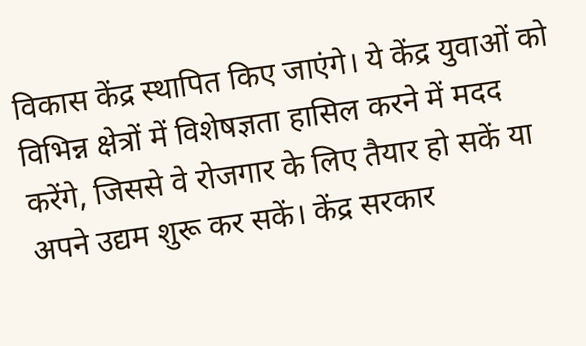विकास केंद्र स्थापित किए जाएंगे। ये केंद्र युवाओं को विभिन्न क्षेत्रों में विशेषज्ञता हासिल करने में मदद करेंगे, जिससे वे रोजगार के लिए तैयार हो सकें या अपने उद्यम शुरू कर सकें। केंद्र सरकार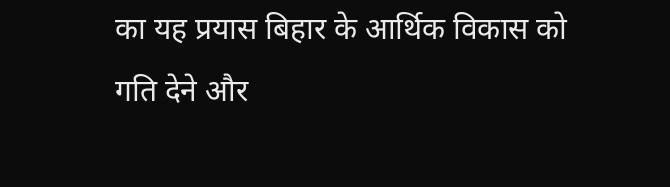का यह प्रयास बिहार के आर्थिक विकास को गति देने और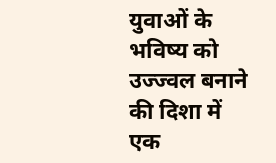युवाओं के भविष्य को उज्ज्वल बनाने की दिशा में एक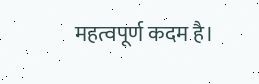महत्वपूर्ण कदम है।